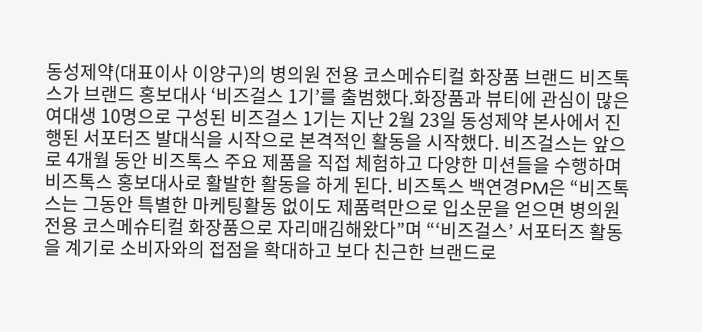동성제약(대표이사 이양구)의 병의원 전용 코스메슈티컬 화장품 브랜드 비즈톡스가 브랜드 홍보대사 ‘비즈걸스 1기’를 출범했다.화장품과 뷰티에 관심이 많은 여대생 10명으로 구성된 비즈걸스 1기는 지난 2월 23일 동성제약 본사에서 진행된 서포터즈 발대식을 시작으로 본격적인 활동을 시작했다. 비즈걸스는 앞으로 4개월 동안 비즈톡스 주요 제품을 직접 체험하고 다양한 미션들을 수행하며 비즈톡스 홍보대사로 활발한 활동을 하게 된다. 비즈톡스 백연경PM은 “비즈톡스는 그동안 특별한 마케팅활동 없이도 제품력만으로 입소문을 얻으면 병의원 전용 코스메슈티컬 화장품으로 자리매김해왔다”며 “‘비즈걸스’ 서포터즈 활동을 계기로 소비자와의 접점을 확대하고 보다 친근한 브랜드로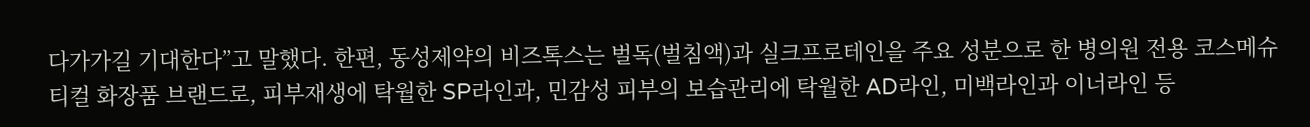다가가길 기대한다”고 말했다. 한편, 동성제약의 비즈톡스는 벌독(벌침액)과 실크프로테인을 주요 성분으로 한 병의원 전용 코스메슈티컬 화장품 브랜드로, 피부재생에 탁월한 SP라인과, 민감성 피부의 보습관리에 탁월한 AD라인, 미백라인과 이너라인 등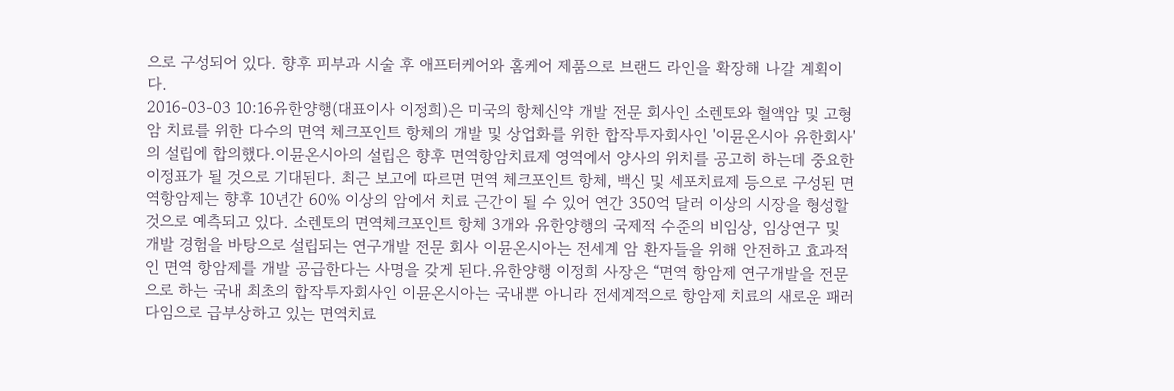으로 구성되어 있다. 향후 피부과 시술 후 애프터케어와 홈케어 제품으로 브랜드 라인을 확장해 나갈 계획이다.
2016-03-03 10:16유한양행(대표이사 이정희)은 미국의 항체신약 개발 전문 회사인 소렌토와 혈액암 및 고형암 치료를 위한 다수의 면역 체크포인트 항체의 개발 및 상업화를 위한 합작투자회사인 '이뮨온시아 유한회사'의 설립에 합의했다.이뮨온시아의 설립은 향후 면역항암치료제 영역에서 양사의 위치를 공고히 하는데 중요한 이정표가 될 것으로 기대된다. 최근 보고에 따르면 면역 체크포인트 항체, 백신 및 세포치료제 등으로 구성된 면역항암제는 향후 10년간 60% 이상의 암에서 치료 근간이 될 수 있어 연간 350억 달러 이상의 시장을 형성할 것으로 예측되고 있다. 소렌토의 면역체크포인트 항체 3개와 유한양행의 국제적 수준의 비임상, 임상연구 및 개발 경험을 바탕으로 설립되는 연구개발 전문 회사 이뮨온시아는 전세계 암 환자들을 위해 안전하고 효과적인 면역 항암제를 개발 공급한다는 사명을 갖게 된다.유한양행 이정희 사장은 “면역 항암제 연구개발을 전문으로 하는 국내 최초의 합작투자회사인 이뮨온시아는 국내뿐 아니라 전세계적으로 항암제 치료의 새로운 패러다임으로 급부상하고 있는 면역치료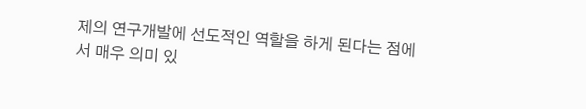제의 연구개발에 선도적인 역할을 하게 된다는 점에서 매우 의미 있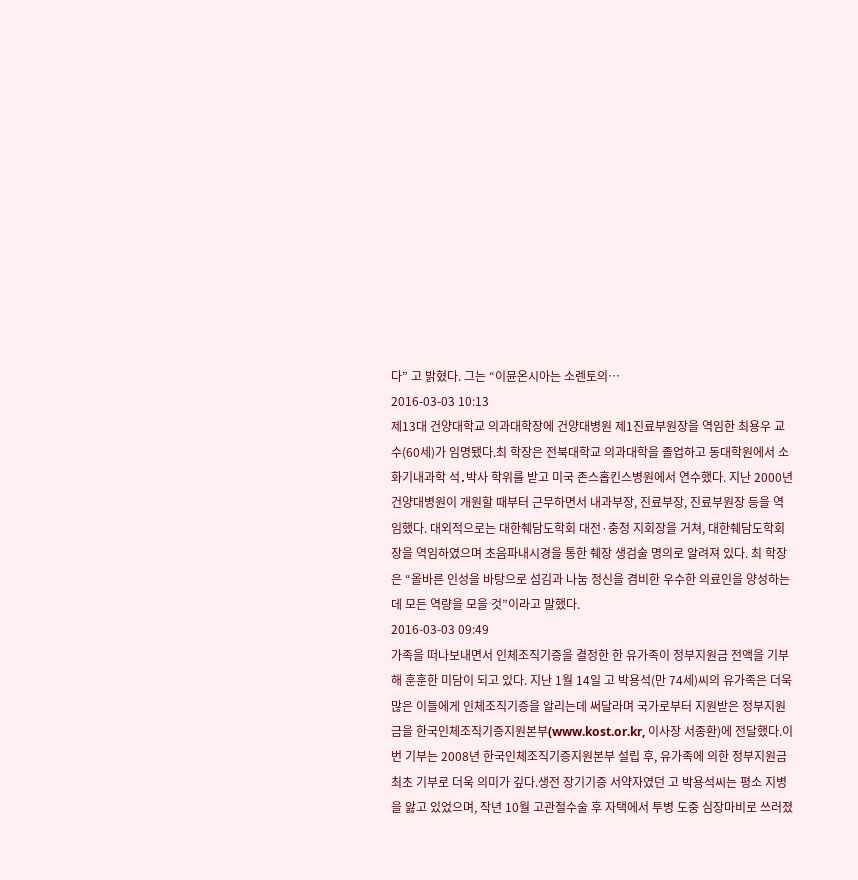다” 고 밝혔다. 그는 “이뮨온시아는 소렌토의…
2016-03-03 10:13
제13대 건양대학교 의과대학장에 건양대병원 제1진료부원장을 역임한 최용우 교수(60세)가 임명됐다.최 학장은 전북대학교 의과대학을 졸업하고 동대학원에서 소화기내과학 석․박사 학위를 받고 미국 존스홉킨스병원에서 연수했다. 지난 2000년 건양대병원이 개원할 때부터 근무하면서 내과부장, 진료부장, 진료부원장 등을 역임했다. 대외적으로는 대한췌담도학회 대전·충청 지회장을 거쳐, 대한췌담도학회장을 역임하였으며 초음파내시경을 통한 췌장 생검술 명의로 알려져 있다. 최 학장은 “올바른 인성을 바탕으로 섬김과 나눔 정신을 겸비한 우수한 의료인을 양성하는데 모든 역량을 모을 것”이라고 말했다.
2016-03-03 09:49
가족을 떠나보내면서 인체조직기증을 결정한 한 유가족이 정부지원금 전액을 기부해 훈훈한 미담이 되고 있다. 지난 1월 14일 고 박용석(만 74세)씨의 유가족은 더욱 많은 이들에게 인체조직기증을 알리는데 써달라며 국가로부터 지원받은 정부지원금을 한국인체조직기증지원본부(www.kost.or.kr, 이사장 서종환)에 전달했다.이번 기부는 2008년 한국인체조직기증지원본부 설립 후, 유가족에 의한 정부지원금 최초 기부로 더욱 의미가 깊다.생전 장기기증 서약자였던 고 박용석씨는 평소 지병을 앓고 있었으며, 작년 10월 고관절수술 후 자택에서 투병 도중 심장마비로 쓰러졌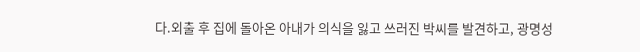다.외출 후 집에 돌아온 아내가 의식을 잃고 쓰러진 박씨를 발견하고, 광명성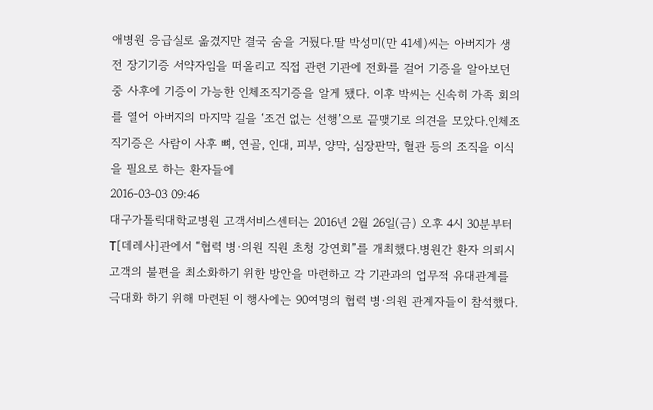애병원 응급실로 옮겼지만 결국 숨을 거뒀다.딸 박성미(만 41세)씨는 아버지가 생전 장기기증 서약자임을 떠올리고 직접 관련 기관에 전화를 걸어 기증을 알아보던 중 사후에 기증이 가능한 인체조직기증을 알게 됐다. 이후 박씨는 신속히 가족 회의를 열어 아버지의 마지막 길을 ‘조건 없는 선행’으로 끝맺기로 의견을 모았다.인체조직기증은 사람이 사후 뼈, 연골, 인대, 피부, 양막, 심장판막, 혈관 등의 조직을 이식을 필요로 하는 환자들에
2016-03-03 09:46
대구가톨릭대학교병원 고객서비스센터는 2016년 2월 26일(금) 오후 4시 30분부터 T[데레사]관에서 “협력 병·의원 직원 초청 강연회”를 개최했다.병원간 환자 의뢰시 고객의 불편을 최소화하기 위한 방안을 마련하고 각 기관과의 업무적 유대관계를 극대화 하기 위해 마련된 이 행사에는 90여명의 협력 병·의원 관계자들이 참석했다.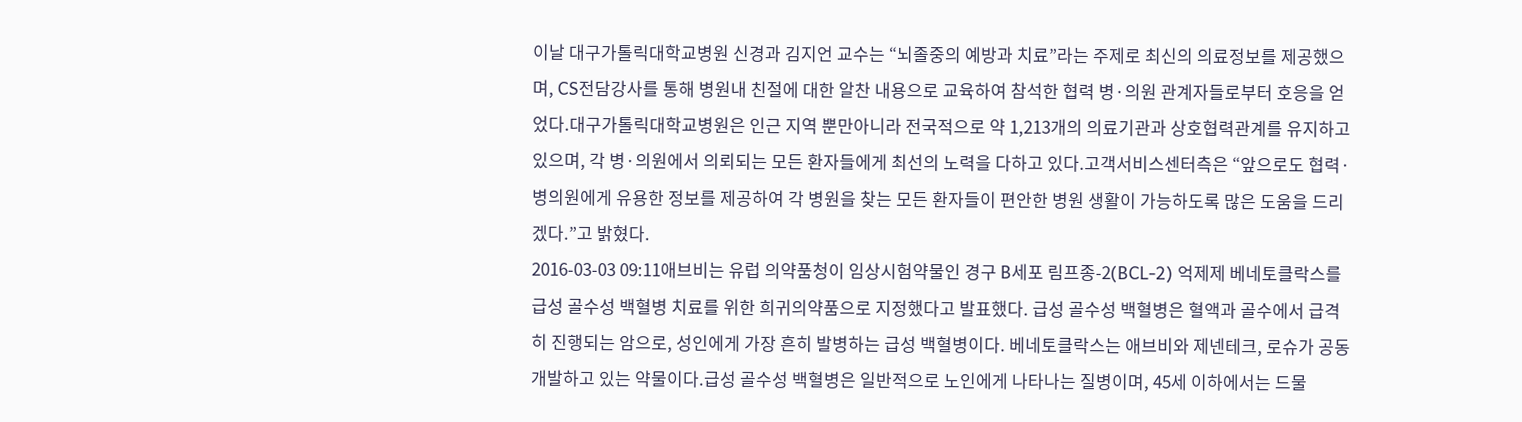이날 대구가톨릭대학교병원 신경과 김지언 교수는 “뇌졸중의 예방과 치료”라는 주제로 최신의 의료정보를 제공했으며, CS전담강사를 통해 병원내 친절에 대한 알찬 내용으로 교육하여 참석한 협력 병·의원 관계자들로부터 호응을 얻었다.대구가톨릭대학교병원은 인근 지역 뿐만아니라 전국적으로 약 1,213개의 의료기관과 상호협력관계를 유지하고 있으며, 각 병·의원에서 의뢰되는 모든 환자들에게 최선의 노력을 다하고 있다.고객서비스센터측은 “앞으로도 협력·병의원에게 유용한 정보를 제공하여 각 병원을 찾는 모든 환자들이 편안한 병원 생활이 가능하도록 많은 도움을 드리겠다.”고 밝혔다.
2016-03-03 09:11애브비는 유럽 의약품청이 임상시험약물인 경구 B세포 림프종-2(BCL-2) 억제제 베네토클락스를 급성 골수성 백혈병 치료를 위한 희귀의약품으로 지정했다고 발표했다. 급성 골수성 백혈병은 혈액과 골수에서 급격히 진행되는 암으로, 성인에게 가장 흔히 발병하는 급성 백혈병이다. 베네토클락스는 애브비와 제넨테크, 로슈가 공동 개발하고 있는 약물이다.급성 골수성 백혈병은 일반적으로 노인에게 나타나는 질병이며, 45세 이하에서는 드물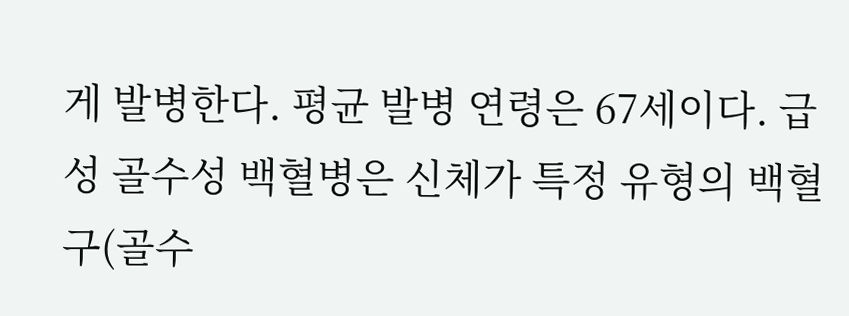게 발병한다. 평균 발병 연령은 67세이다. 급성 골수성 백혈병은 신체가 특정 유형의 백혈구(골수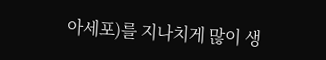아세포)를 지나치게 많이 생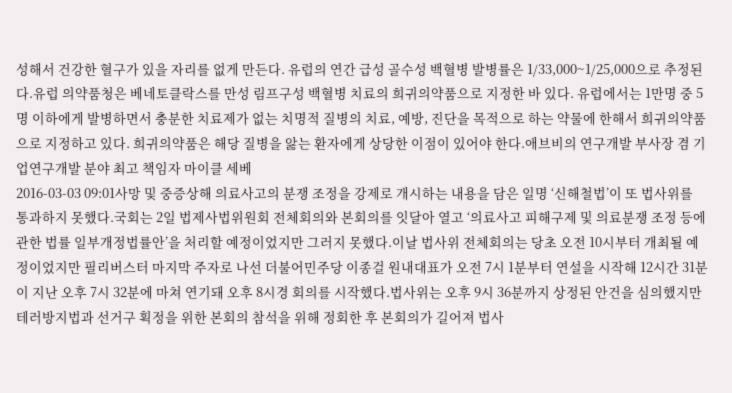성해서 건강한 혈구가 있을 자리를 없게 만든다. 유럽의 연간 급성 골수성 백혈병 발병률은 1/33,000~1/25,000으로 추정된다.유럽 의약품청은 베네토클락스를 만성 림프구성 백혈병 치료의 희귀의약품으로 지정한 바 있다. 유럽에서는 1만명 중 5명 이하에게 발병하면서 충분한 치료제가 없는 치명적 질병의 치료, 예방, 진단을 목적으로 하는 약물에 한해서 희귀의약품으로 지정하고 있다. 희귀의약품은 해당 질병을 앓는 환자에게 상당한 이점이 있어야 한다.애브비의 연구개발 부사장 겸 기업연구개발 분야 최고 책임자 마이클 세베
2016-03-03 09:01사망 및 중증상해 의료사고의 분쟁 조정을 강제로 개시하는 내용을 담은 일명 ‘신해철법’이 또 법사위를 통과하지 못했다.국회는 2일 법제사법위원회 전체회의와 본회의를 잇달아 열고 ‘의료사고 피해구제 및 의료분쟁 조정 등에 관한 법률 일부개정법률안’을 처리할 예정이었지만 그러지 못했다.이날 법사위 전체회의는 당초 오전 10시부터 개최될 예정이었지만 필리버스터 마지막 주자로 나선 더불어민주당 이종걸 원내대표가 오전 7시 1분부터 연설을 시작해 12시간 31분이 지난 오후 7시 32분에 마쳐 연기돼 오후 8시경 회의를 시작했다.법사위는 오후 9시 36분까지 상정된 안건을 심의했지만 테러방지법과 선거구 획정을 위한 본회의 참석을 위해 정회한 후 본회의가 길어져 법사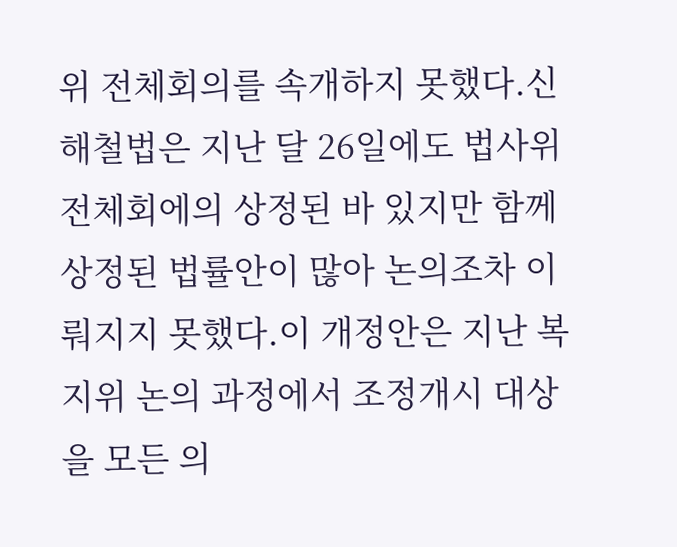위 전체회의를 속개하지 못했다.신해철법은 지난 달 26일에도 법사위 전체회에의 상정된 바 있지만 함께 상정된 법률안이 많아 논의조차 이뤄지지 못했다.이 개정안은 지난 복지위 논의 과정에서 조정개시 대상을 모든 의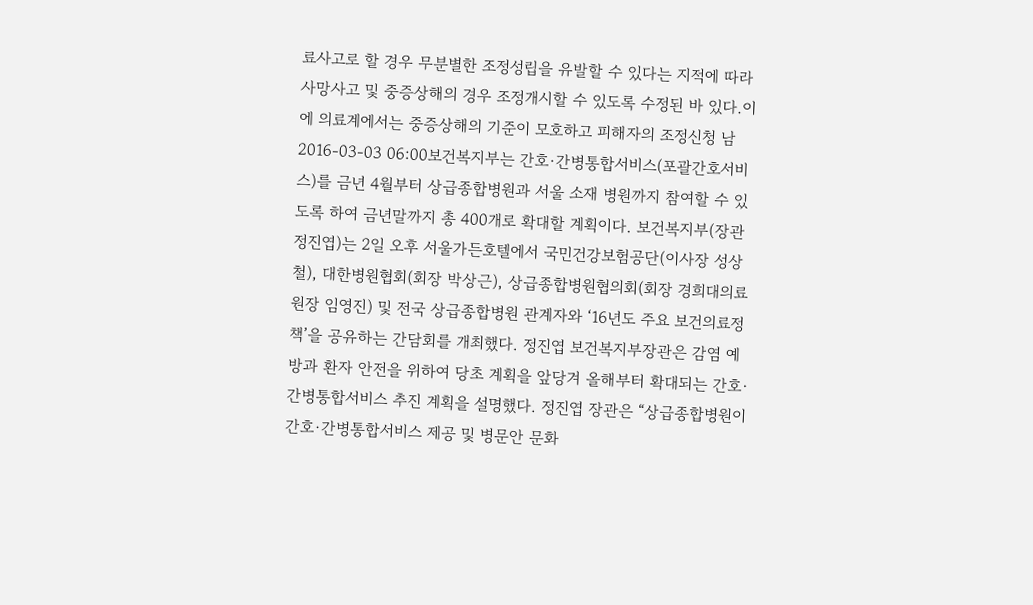료사고로 할 경우 무분별한 조정성립을 유발할 수 있다는 지적에 따라 사망사고 및 중증상해의 경우 조정개시할 수 있도록 수정된 바 있다.이에 의료계에서는 중증상해의 기준이 모호하고 피해자의 조정신청 남
2016-03-03 06:00보건복지부는 간호·간병통합서비스(포괄간호서비스)를 금년 4월부터 상급종합병원과 서울 소재 병원까지 참여할 수 있도록 하여 금년말까지 총 400개로 확대할 계획이다. 보건복지부(장관 정진엽)는 2일 오후 서울가든호텔에서 국민건강보험공단(이사장 성상철), 대한병원협회(회장 박상근), 상급종합병원협의회(회장 경희대의료원장 임영진) 및 전국 상급종합병원 관계자와 ‘16년도 주요 보건의료정책’을 공유하는 간담회를 개최했다. 정진엽 보건복지부장관은 감염 예방과 환자 안전을 위하여 당초 계획을 앞당겨 올해부터 확대되는 간호·간병통합서비스 추진 계획을 설명했다. 정진엽 장관은 “상급종합병원이 간호·간병통합서비스 제공 및 병문안 문화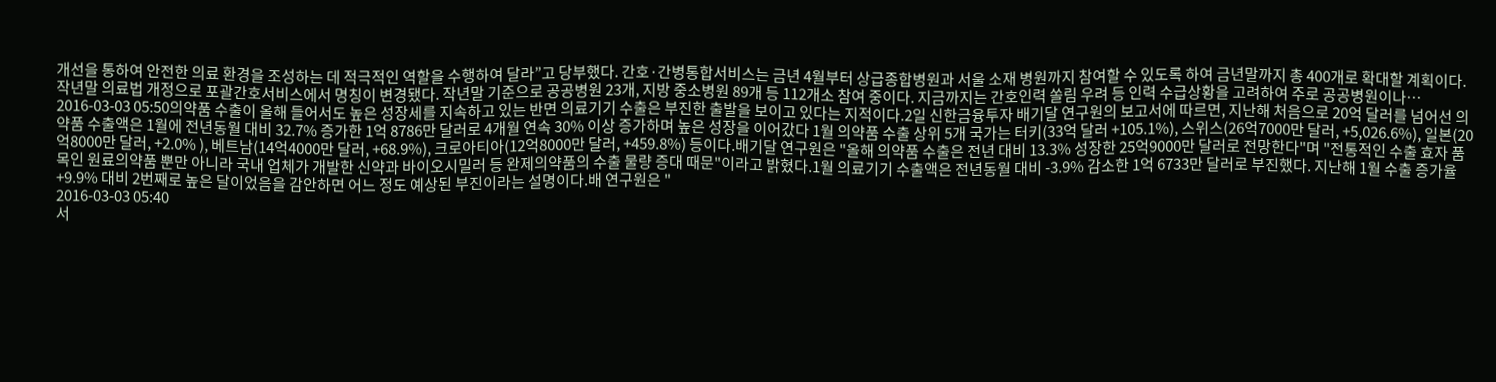개선을 통하여 안전한 의료 환경을 조성하는 데 적극적인 역할을 수행하여 달라”고 당부했다. 간호·간병통합서비스는 금년 4월부터 상급종합병원과 서울 소재 병원까지 참여할 수 있도록 하여 금년말까지 총 400개로 확대할 계획이다. 작년말 의료법 개정으로 포괄간호서비스에서 명칭이 변경됐다. 작년말 기준으로 공공병원 23개, 지방 중소병원 89개 등 112개소 참여 중이다. 지금까지는 간호인력 쏠림 우려 등 인력 수급상황을 고려하여 주로 공공병원이나…
2016-03-03 05:50의약품 수출이 올해 들어서도 높은 성장세를 지속하고 있는 반면 의료기기 수출은 부진한 출발을 보이고 있다는 지적이다.2일 신한금융투자 배기달 연구원의 보고서에 따르면, 지난해 처음으로 20억 달러를 넘어선 의약품 수출액은 1월에 전년동월 대비 32.7% 증가한 1억 8786만 달러로 4개월 연속 30% 이상 증가하며 높은 성장을 이어갔다 1월 의약품 수출 상위 5개 국가는 터키(33억 달러 +105.1%), 스위스(26억7000만 달러, +5,026.6%), 일본(20억8000만 달러, +2.0% ), 베트남(14억4000만 달러, +68.9%), 크로아티아(12억8000만 달러, +459.8%) 등이다.배기달 연구원은 "올해 의약품 수출은 전년 대비 13.3% 성장한 25억9000만 달러로 전망한다"며 "전통적인 수출 효자 품목인 원료의약품 뿐만 아니라 국내 업체가 개발한 신약과 바이오시밀러 등 완제의약품의 수출 물량 증대 때문"이라고 밝혔다.1월 의료기기 수출액은 전년동월 대비 -3.9% 감소한 1억 6733만 달러로 부진했다. 지난해 1월 수출 증가율 +9.9% 대비 2번째로 높은 달이었음을 감안하면 어느 정도 예상된 부진이라는 설명이다.배 연구원은 "
2016-03-03 05:40
서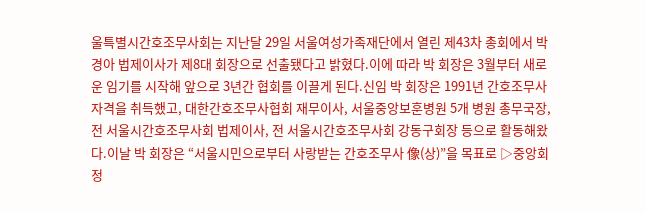울특별시간호조무사회는 지난달 29일 서울여성가족재단에서 열린 제43차 총회에서 박경아 법제이사가 제8대 회장으로 선출됐다고 밝혔다.이에 따라 박 회장은 3월부터 새로운 임기를 시작해 앞으로 3년간 협회를 이끌게 된다.신임 박 회장은 1991년 간호조무사 자격을 취득했고, 대한간호조무사협회 재무이사, 서울중앙보훈병원 5개 병원 총무국장, 전 서울시간호조무사회 법제이사, 전 서울시간호조무사회 강동구회장 등으로 활동해왔다.이날 박 회장은 “서울시민으로부터 사랑받는 간호조무사 像(상)”을 목표로 ▷중앙회 정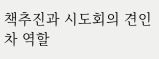책추진과 시도회의 견인차 역할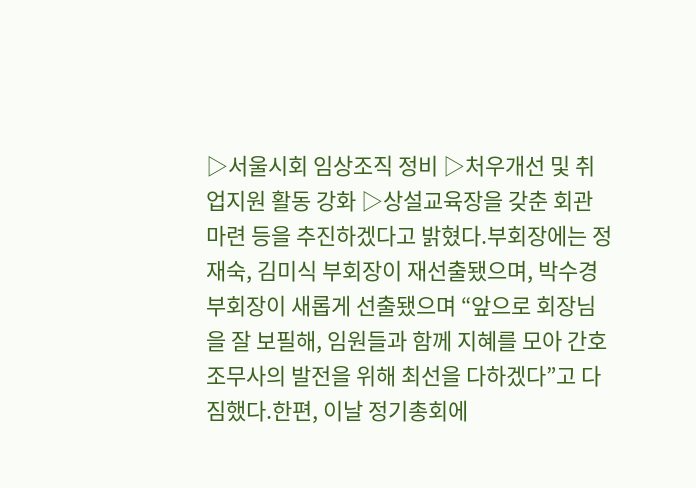▷서울시회 임상조직 정비 ▷처우개선 및 취업지원 활동 강화 ▷상설교육장을 갖춘 회관 마련 등을 추진하겠다고 밝혔다.부회장에는 정재숙, 김미식 부회장이 재선출됐으며, 박수경 부회장이 새롭게 선출됐으며 “앞으로 회장님을 잘 보필해, 임원들과 함께 지혜를 모아 간호조무사의 발전을 위해 최선을 다하겠다”고 다짐했다.한편, 이날 정기총회에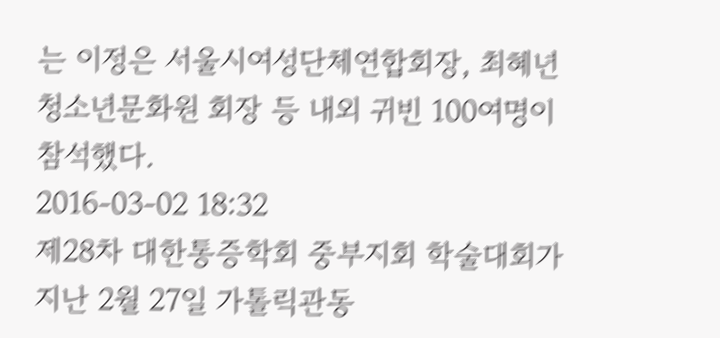는 이정은 서울시여성단체연합회장, 최혜년 청소년문화원 회장 등 내외 귀빈 100여명이 참석했다.
2016-03-02 18:32
제28차 대한통증학회 중부지회 학술대회가 지난 2월 27일 가톨릭관동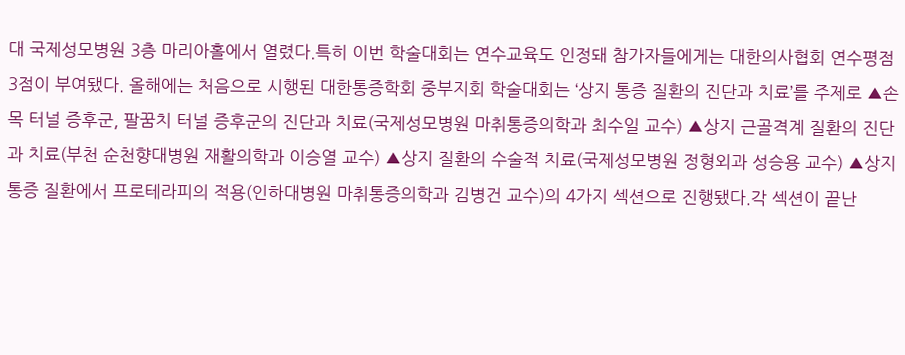대 국제성모병원 3층 마리아홀에서 열렸다.특히 이번 학술대회는 연수교육도 인정돼 참가자들에게는 대한의사협회 연수평점 3점이 부여됐다. 올해에는 처음으로 시행된 대한통증학회 중부지회 학술대회는 ‘상지 통증 질환의 진단과 치료’를 주제로 ▲손목 터널 증후군, 팔꿈치 터널 증후군의 진단과 치료(국제성모병원 마취통증의학과 최수일 교수) ▲상지 근골격계 질환의 진단과 치료(부천 순천향대병원 재활의학과 이승열 교수) ▲상지 질환의 수술적 치료(국제성모병원 정형외과 성승용 교수) ▲상지 통증 질환에서 프로테라피의 적용(인하대병원 마취통증의학과 김병건 교수)의 4가지 섹션으로 진행됐다.각 섹션이 끝난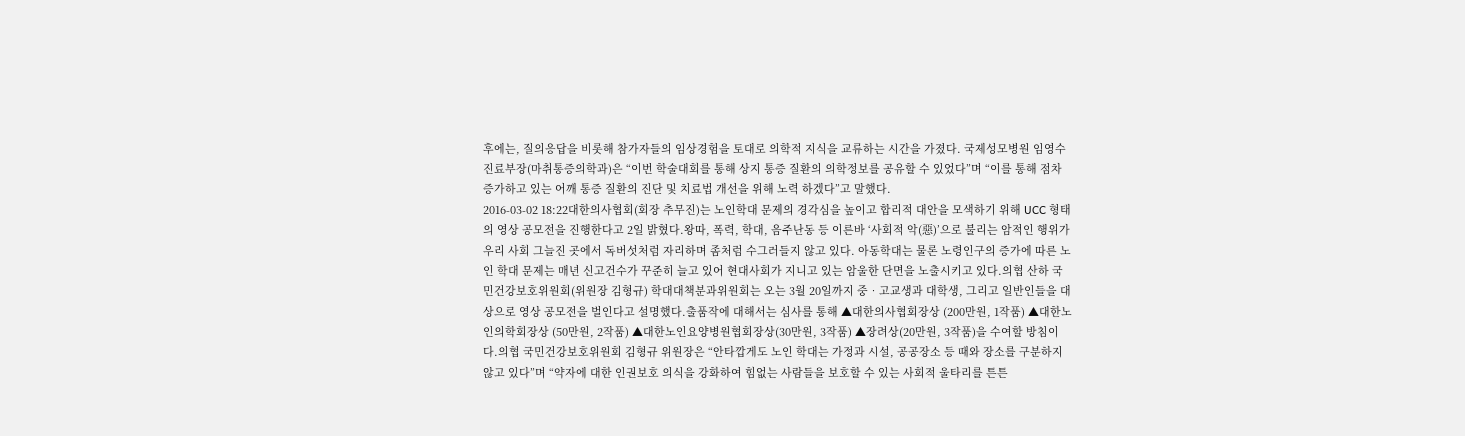후에는, 질의응답을 비롯해 참가자들의 임상경험을 토대로 의학적 지식을 교류하는 시간을 가졌다. 국제성모병원 임영수 진료부장(마취통증의학과)은 “이번 학술대회를 통해 상지 통증 질환의 의학정보를 공유할 수 있었다”며 “이를 통해 점차 증가하고 있는 어깨 통증 질환의 진단 및 치료법 개선을 위해 노력 하겠다”고 말했다.
2016-03-02 18:22대한의사협회(회장 추무진)는 노인학대 문제의 경각심을 높이고 합리적 대안을 모색하기 위해 UCC 형태의 영상 공모전을 진행한다고 2일 밝혔다.왕따, 폭력, 학대, 음주난동 등 이른바 ‘사회적 악(惡)’으로 불리는 암적인 행위가 우리 사회 그늘진 곳에서 독버섯처럼 자리하며 좀처럼 수그러들지 않고 있다. 아동학대는 물론 노령인구의 증가에 따른 노인 학대 문제는 매년 신고건수가 꾸준히 늘고 있어 현대사회가 지니고 있는 암울한 단면을 노출시키고 있다.의협 산하 국민건강보호위원회(위원장 김형규) 학대대책분과위원회는 오는 3월 20일까지 중‧고교생과 대학생, 그리고 일반인들을 대상으로 영상 공모전을 벌인다고 설명했다.출품작에 대해서는 심사를 통해 ▲대한의사협회장상 (200만원, 1작품) ▲대한노인의학회장상 (50만원, 2작품) ▲대한노인요양병원협회장상(30만원, 3작품) ▲장려상(20만원, 3작품)을 수여할 방침이다.의협 국민건강보호위원회 김형규 위원장은 “안타깝게도 노인 학대는 가정과 시설, 공공장소 등 때와 장소를 구분하지 않고 있다”며 “약자에 대한 인권보호 의식을 강화하여 힘없는 사람들을 보호할 수 있는 사회적 울타리를 튼튼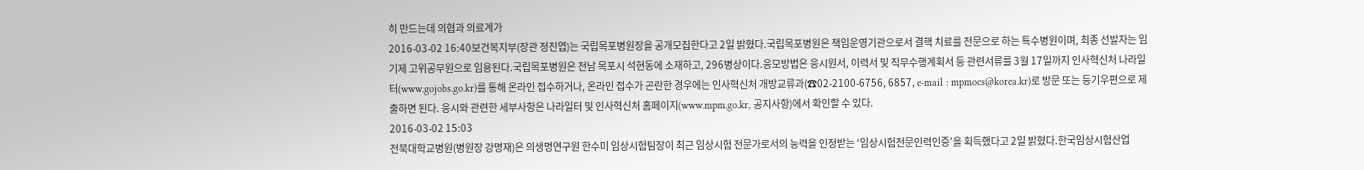히 만드는데 의협과 의료계가
2016-03-02 16:40보건복지부(장관 정진엽)는 국립목포병원장을 공개모집한다고 2일 밝혔다.국립목포병원은 책임운영기관으로서 결핵 치료를 전문으로 하는 특수병원이며, 최종 선발자는 임기제 고위공무원으로 임용된다.국립목포병원은 전남 목포시 석현동에 소재하고, 296병상이다.응모방법은 응시원서, 이력서 및 직무수행계획서 등 관련서류를 3월 17일까지 인사혁신처 나라일터(www.gojobs.go.kr)를 통해 온라인 접수하거나, 온라인 접수가 곤란한 경우에는 인사혁신처 개방교류과(☎02-2100-6756, 6857, e-mail : mpmocs@korea.kr)로 방문 또는 등기우편으로 제출하면 된다. 응시와 관련한 세부사항은 나라일터 및 인사혁신처 홈페이지(www.mpm.go.kr, 공지사항)에서 확인할 수 있다.
2016-03-02 15:03
전북대학교병원(병원장 강명재)은 의생명연구원 한수미 임상시험팀장이 최근 임상시험 전문가로서의 능력을 인정받는 ‘임상시험전문인력인증’을 획득했다고 2일 밝혔다.한국임상시험산업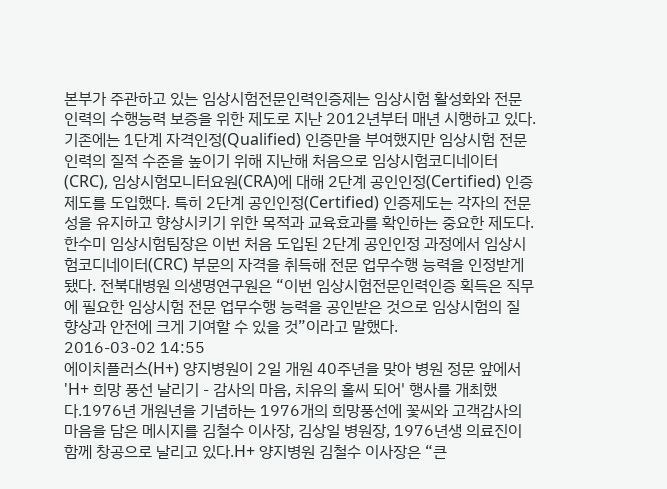본부가 주관하고 있는 임상시험전문인력인증제는 임상시험 활성화와 전문 인력의 수행능력 보증을 위한 제도로 지난 2012년부터 매년 시행하고 있다. 기존에는 1단계 자격인정(Qualified) 인증만을 부여했지만 임상시험 전문인력의 질적 수준을 높이기 위해 지난해 처음으로 임상시험코디네이터(CRC), 임상시험모니터요원(CRA)에 대해 2단계 공인인정(Certified) 인증 제도를 도입했다. 특히 2단계 공인인정(Certified) 인증제도는 각자의 전문성을 유지하고 향상시키기 위한 목적과 교육효과를 확인하는 중요한 제도다. 한수미 임상시험팀장은 이번 처음 도입된 2단계 공인인정 과정에서 임상시험코디네이터(CRC) 부문의 자격을 취득해 전문 업무수행 능력을 인정받게 됐다. 전북대병원 의생명연구원은 “이번 임상시험전문인력인증 획득은 직무에 필요한 임상시험 전문 업무수행 능력을 공인받은 것으로 임상시험의 질 향상과 안전에 크게 기여할 수 있을 것”이라고 말했다.
2016-03-02 14:55
에이치플러스(H+) 양지병원이 2일 개원 40주년을 맞아 병원 정문 앞에서 'H+ 희망 풍선 날리기 - 감사의 마음, 치유의 홀씨 되어' 행사를 개최했다.1976년 개원년을 기념하는 1976개의 희망풍선에 꽃씨와 고객감사의 마음을 담은 메시지를 김철수 이사장, 김상일 병원장, 1976년생 의료진이 함께 창공으로 날리고 있다.H+ 양지병원 김철수 이사장은 “큰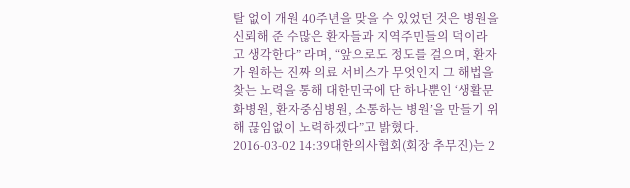탈 없이 개원 40주년을 맞을 수 있었던 것은 병원을 신뢰해 준 수많은 환자들과 지역주민들의 덕이라고 생각한다” 라며, “앞으로도 정도를 걸으며, 환자가 원하는 진짜 의료 서비스가 무엇인지 그 해법을 찾는 노력을 통해 대한민국에 단 하나뿐인 ‘생활문화병원, 환자중심병원, 소통하는 병원’을 만들기 위해 끊임없이 노력하겠다”고 밝혔다.
2016-03-02 14:39대한의사협회(회장 추무진)는 2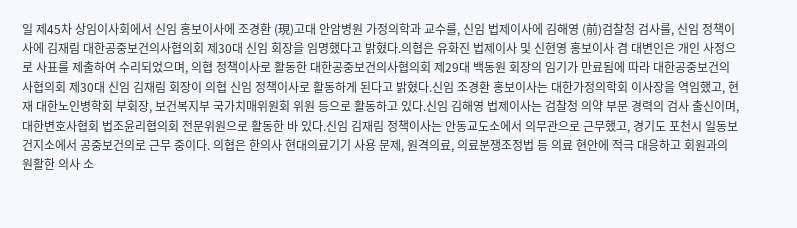일 제45차 상임이사회에서 신임 홍보이사에 조경환 (現)고대 안암병원 가정의학과 교수를, 신임 법제이사에 김해영 (前)검찰청 검사를, 신임 정책이사에 김재림 대한공중보건의사협의회 제30대 신임 회장을 임명했다고 밝혔다.의협은 유화진 법제이사 및 신현영 홍보이사 겸 대변인은 개인 사정으로 사표를 제출하여 수리되었으며, 의협 정책이사로 활동한 대한공중보건의사협의회 제29대 백동원 회장의 임기가 만료됨에 따라 대한공중보건의사협의회 제30대 신임 김재림 회장이 의협 신임 정책이사로 활동하게 된다고 밝혔다.신임 조경환 홍보이사는 대한가정의학회 이사장을 역임했고, 현재 대한노인병학회 부회장, 보건복지부 국가치매위원회 위원 등으로 활동하고 있다.신임 김해영 법제이사는 검찰청 의약 부문 경력의 검사 출신이며, 대한변호사협회 법조윤리협의회 전문위원으로 활동한 바 있다.신임 김재림 정책이사는 안동교도소에서 의무관으로 근무했고, 경기도 포천시 일동보건지소에서 공중보건의로 근무 중이다. 의협은 한의사 현대의료기기 사용 문제, 원격의료, 의료분쟁조정법 등 의료 현안에 적극 대응하고 회원과의 원활한 의사 소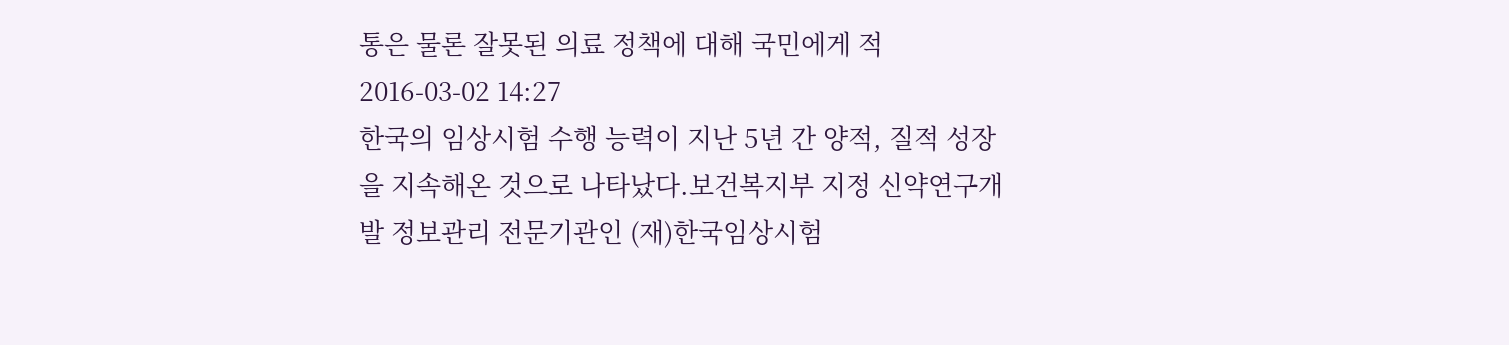통은 물론 잘못된 의료 정책에 대해 국민에게 적
2016-03-02 14:27
한국의 임상시험 수행 능력이 지난 5년 간 양적, 질적 성장을 지속해온 것으로 나타났다.보건복지부 지정 신약연구개발 정보관리 전문기관인 (재)한국임상시험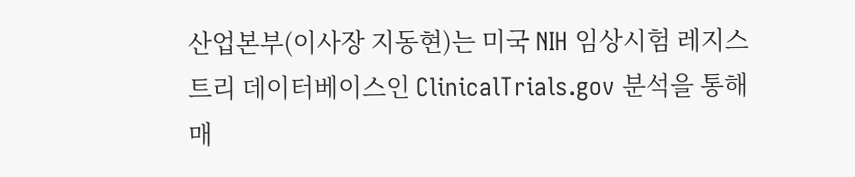산업본부(이사장 지동현)는 미국 NIH 임상시험 레지스트리 데이터베이스인 ClinicalTrials.gov 분석을 통해 매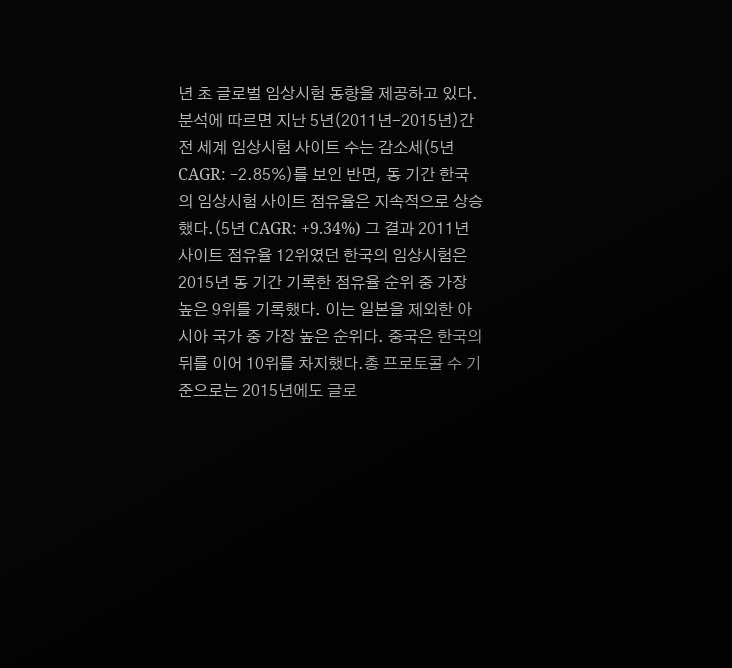년 초 글로벌 임상시험 동향을 제공하고 있다. 분석에 따르면 지난 5년(2011년-2015년)간 전 세계 임상시험 사이트 수는 감소세(5년 CAGR: –2.85%)를 보인 반면, 동 기간 한국의 임상시험 사이트 점유율은 지속적으로 상승했다.(5년 CAGR: +9.34%) 그 결과 2011년 사이트 점유율 12위였던 한국의 임상시험은 2015년 동 기간 기록한 점유율 순위 중 가장 높은 9위를 기록했다. 이는 일본을 제외한 아시아 국가 중 가장 높은 순위다. 중국은 한국의 뒤를 이어 10위를 차지했다.총 프로토콜 수 기준으로는 2015년에도 글로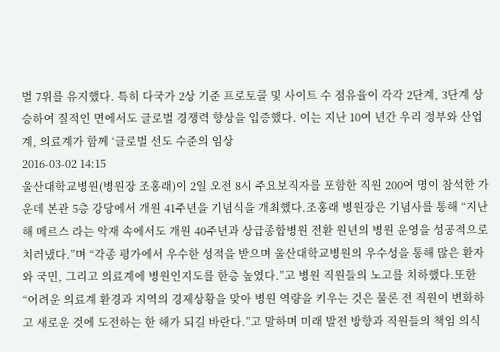벌 7위를 유지했다. 특히 다국가 2상 기준 프로토콜 및 사이트 수 점유율이 각각 2단계, 3단계 상승하여 질적인 면에서도 글로벌 경쟁력 향상을 입증했다. 이는 지난 10여 년간 우리 정부와 산업계, 의료계가 함께 ‘글로벌 선도 수준의 임상
2016-03-02 14:15
울산대학교병원(병원장 조홍래)이 2일 오전 8시 주요보직자를 포함한 직원 200여 명이 참석한 가운데 본관 5층 강당에서 개원 41주년을 기념식을 개최했다.조홍래 병원장은 기념사를 통해 “지난해 메르스 라는 악재 속에서도 개원 40주년과 상급종합병원 전환 원년의 병원 운영을 성공적으로 치러냈다.”며 “각종 평가에서 우수한 성적을 받으며 울산대학교병원의 우수성을 통해 많은 환자와 국민, 그리고 의료계에 병원인지도를 한층 높였다.”고 병원 직원들의 노고를 치하했다.또한 “어려운 의료계 환경과 지역의 경제상황을 맞아 병원 역량을 키우는 것은 물론 전 직원이 변화하고 새로운 것에 도전하는 한 해가 되길 바란다.”고 말하며 미래 발전 방향과 직원들의 책임 의식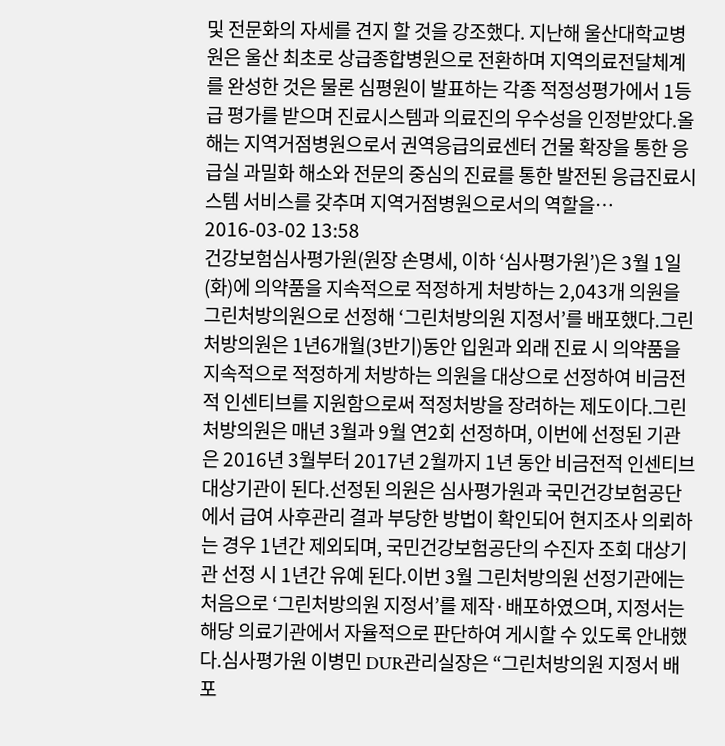및 전문화의 자세를 견지 할 것을 강조했다. 지난해 울산대학교병원은 울산 최초로 상급종합병원으로 전환하며 지역의료전달체계를 완성한 것은 물론 심평원이 발표하는 각종 적정성평가에서 1등급 평가를 받으며 진료시스템과 의료진의 우수성을 인정받았다.올해는 지역거점병원으로서 권역응급의료센터 건물 확장을 통한 응급실 과밀화 해소와 전문의 중심의 진료를 통한 발전된 응급진료시스템 서비스를 갖추며 지역거점병원으로서의 역할을…
2016-03-02 13:58
건강보험심사평가원(원장 손명세, 이하 ‘심사평가원’)은 3월 1일(화)에 의약품을 지속적으로 적정하게 처방하는 2,043개 의원을 그린처방의원으로 선정해 ‘그린처방의원 지정서’를 배포했다.그린처방의원은 1년6개월(3반기)동안 입원과 외래 진료 시 의약품을 지속적으로 적정하게 처방하는 의원을 대상으로 선정하여 비금전적 인센티브를 지원함으로써 적정처방을 장려하는 제도이다.그린처방의원은 매년 3월과 9월 연2회 선정하며, 이번에 선정된 기관은 2016년 3월부터 2017년 2월까지 1년 동안 비금전적 인센티브 대상기관이 된다.선정된 의원은 심사평가원과 국민건강보험공단에서 급여 사후관리 결과 부당한 방법이 확인되어 현지조사 의뢰하는 경우 1년간 제외되며, 국민건강보험공단의 수진자 조회 대상기관 선정 시 1년간 유예 된다.이번 3월 그린처방의원 선정기관에는 처음으로 ‘그린처방의원 지정서’를 제작·배포하였으며, 지정서는 해당 의료기관에서 자율적으로 판단하여 게시할 수 있도록 안내했다.심사평가원 이병민 DUR관리실장은 “그린처방의원 지정서 배포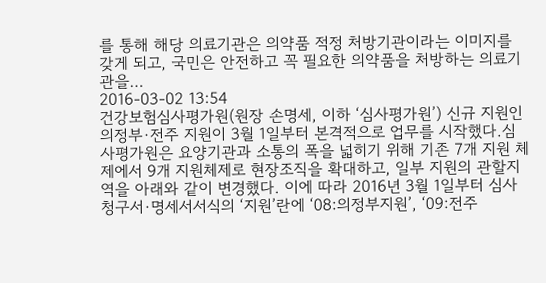를 통해 해당 의료기관은 의약품 적정 처방기관이라는 이미지를 갖게 되고, 국민은 안전하고 꼭 필요한 의약품을 처방하는 의료기관을…
2016-03-02 13:54
건강보험심사평가원(원장 손명세, 이하 ‘심사평가원’) 신규 지원인 의정부·전주 지원이 3월 1일부터 본격적으로 업무를 시작했다.심사평가원은 요양기관과 소통의 폭을 넓히기 위해 기존 7개 지원 체제에서 9개 지원체제로 현장조직을 확대하고, 일부 지원의 관할지역을 아래와 같이 변경했다. 이에 따라 2016년 3월 1일부터 심사청구서·명세서서식의 ‘지원’란에 ‘08:의정부지원’, ‘09:전주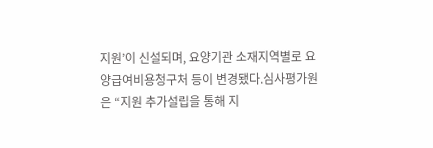지원’이 신설되며, 요양기관 소재지역별로 요양급여비용청구처 등이 변경됐다.심사평가원은 “지원 추가설립을 통해 지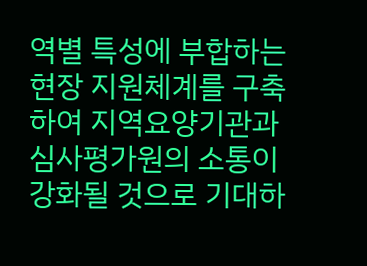역별 특성에 부합하는 현장 지원체계를 구축하여 지역요양기관과 심사평가원의 소통이 강화될 것으로 기대하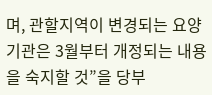며, 관할지역이 변경되는 요양기관은 3월부터 개정되는 내용을 숙지할 것”을 당부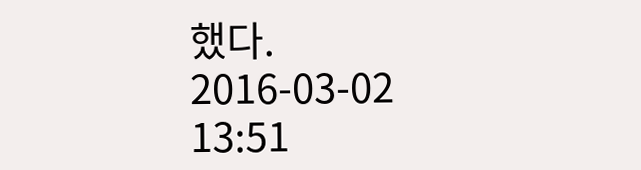했다.
2016-03-02 13:51